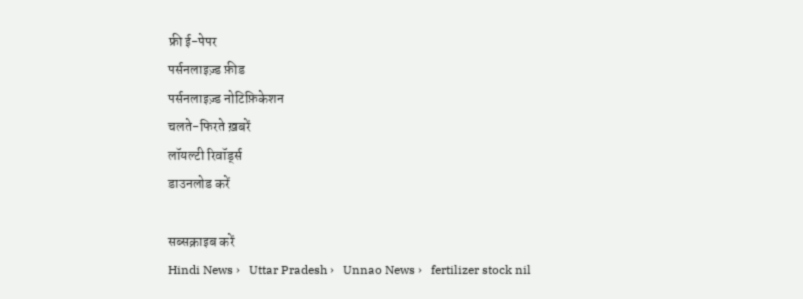फ्री ई-पेपर
पर्सनलाइज़्ड फ़ीड
पर्सनलाइज़्ड नोटिफ़िकेशन
चलते-फिरते ख़बरें
लॉयल्टी रिवॉर्ड्स
डाउनलोड करें

सब्सक्राइब करें
Hindi News ›   Uttar Pradesh ›   Unnao News ›   fertilizer stock nil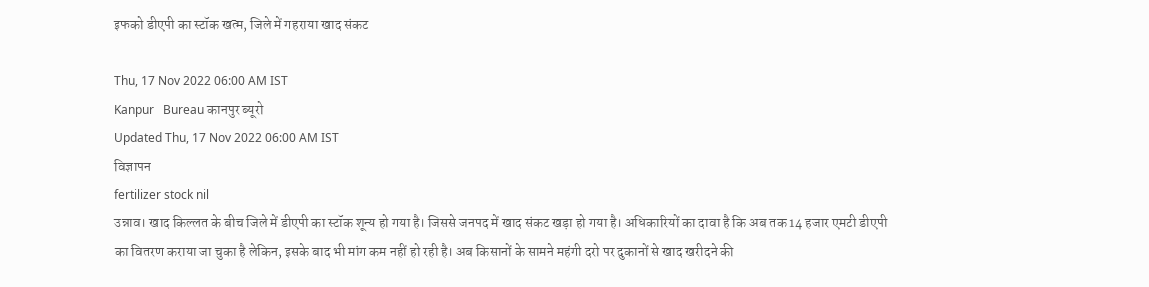इफको डीएपी का स्टॉक खत्म, जिले में गहराया खाद संकट

Thu, 17 Nov 2022 06:00 AM IST
Kanpur   Bureau कानपुर ब्यूरो
Updated Thu, 17 Nov 2022 06:00 AM IST
विज्ञापन
fertilizer stock nil
उन्नाव। खाद किल्लत के बीच जिले में डीएपी का स्टॉक शून्य हो गया है। जिससे जनपद में खाद संकट खड़ा हो गया है। अधिकारियों का दावा है कि अब तक 14 हजार एमटी डीएपी का वितरण कराया जा चुका है लेकिन, इसके बाद भी मांग कम नहीं हो रही है। अब किसानों के सामने महंगी दरो पर दुकानों से खाद खरीदने की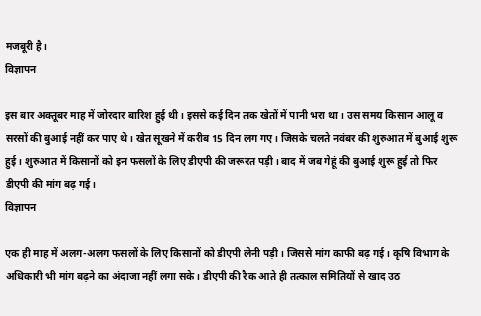मजबूरी है।
विज्ञापन

इस बार अक्तूबर माह में जोरदार बारिश हुई थी। इससे कई दिन तक खेतों में पानी भरा था। उस समय किसान आलू व सरसों की बुआई नहीं कर पाए थे। खेत सूखने में करीब 15 दिन लग गए। जिसके चलते नवंबर की शुरुआत में बुआई शुरू हुई। शुरुआत में किसानों को इन फसलों के लिए डीएपी की जरूरत पड़ी। बाद में जब गेहूं की बुआई शुरू हुई तो फिर डीएपी की मांग बढ़ गई।
विज्ञापन

एक ही माह में अलग-अलग फसलों के लिए किसानों को डीएपी लेनी पड़ी। जिससे मांग काफी बढ़ गई। कृषि विभाग के अधिकारी भी मांग बढ़ने का अंदाजा नहीं लगा सके। डीएपी की रैक आते ही तत्काल समितियों से खाद उठ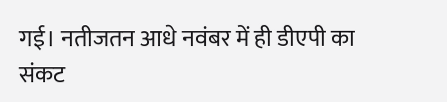गई। नतीजतन आधे नवंबर में ही डीएपी का संकट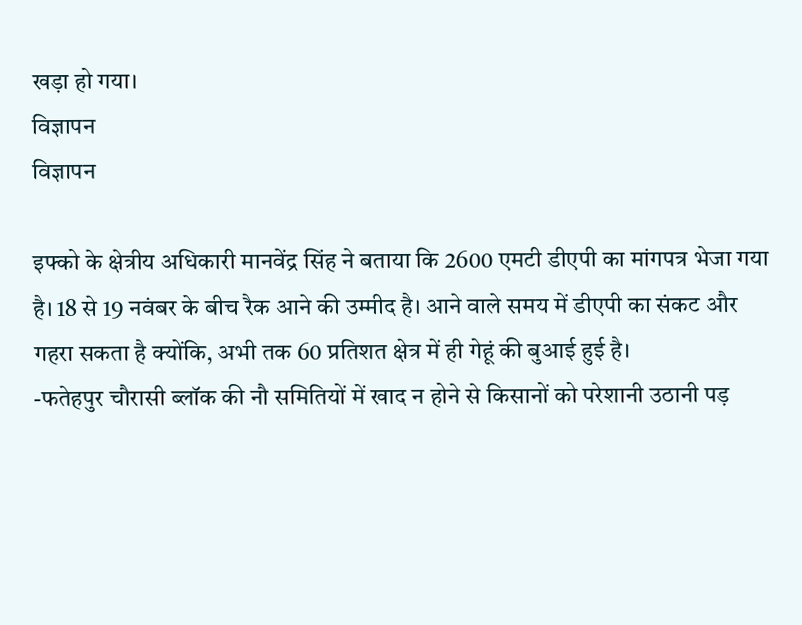खड़ा हो गया।
विज्ञापन
विज्ञापन

इफ्को के क्षेत्रीय अधिकारी मानवेंद्र सिंह ने बताया कि 2600 एमटी डीएपी का मांगपत्र भेजा गया है। 18 से 19 नवंबर के बीच रैक आने की उम्मीद है। आने वाले समय में डीएपी का संकट और गहरा सकता है क्योंकि, अभी तक 60 प्रतिशत क्षेत्र में ही गेहूं की बुआई हुई है।
-फतेहपुर चौरासी ब्लॉक की नौ समितियों में खाद न होने से किसानों को परेशानी उठानी पड़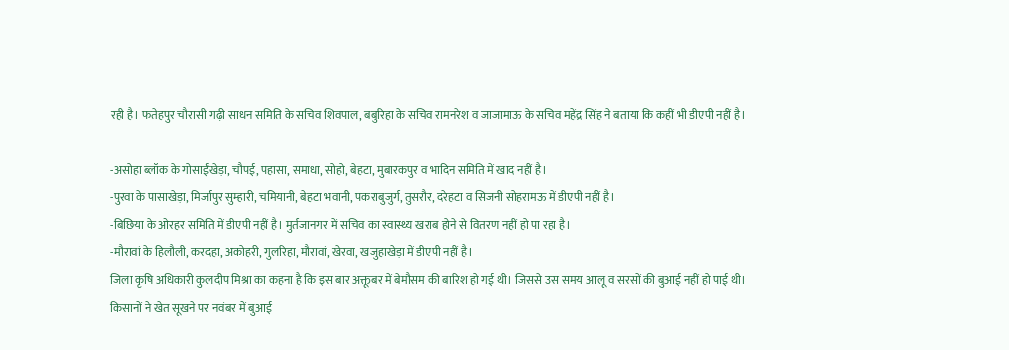रही है। फतेहपुर चौरासी गढ़ी साधन समिति के सचिव शिवपाल, बबुरिहा के सचिव रामनरेश व जाजामाऊ के सचिव महेंद्र सिंह ने बताया कि कहीं भी डीएपी नहीं है।

-असोहा ब्लॉक के गोसाईंखेड़ा, चौपई, पहासा, समाधा, सोहो, बेहटा, मुबारकपुर व भादिन समिति में खाद नहीं है।
-पुरवा के पासाखेड़ा, मिर्जापुर सुम्हारी, चमियानी, बेहटा भवानी, पकराबुजुर्ग, तुसरौर, दरेहटा व सिजनी सोहरामऊ में डीएपी नहीं है।
-बिछिया के ओरहर समिति में डीएपी नहीं है। मुर्तजानगर में सचिव का स्वास्थ्य खराब होने से वितरण नहीं हो पा रहा है।
-मौरावां के हिलौली, करदहा, अकोहरी, गुलरिहा, मौरावां, खेरवा, खजुहाखेड़ा में डीएपी नहीं है।
जिला कृषि अधिकारी कुलदीप मिश्रा का कहना है कि इस बार अक्तूबर में बेमौसम की बारिश हो गई थी। जिससे उस समय आलू व सरसों की बुआई नहीं हो पाई थी। किसानों ने खेत सूखने पर नवंबर में बुआई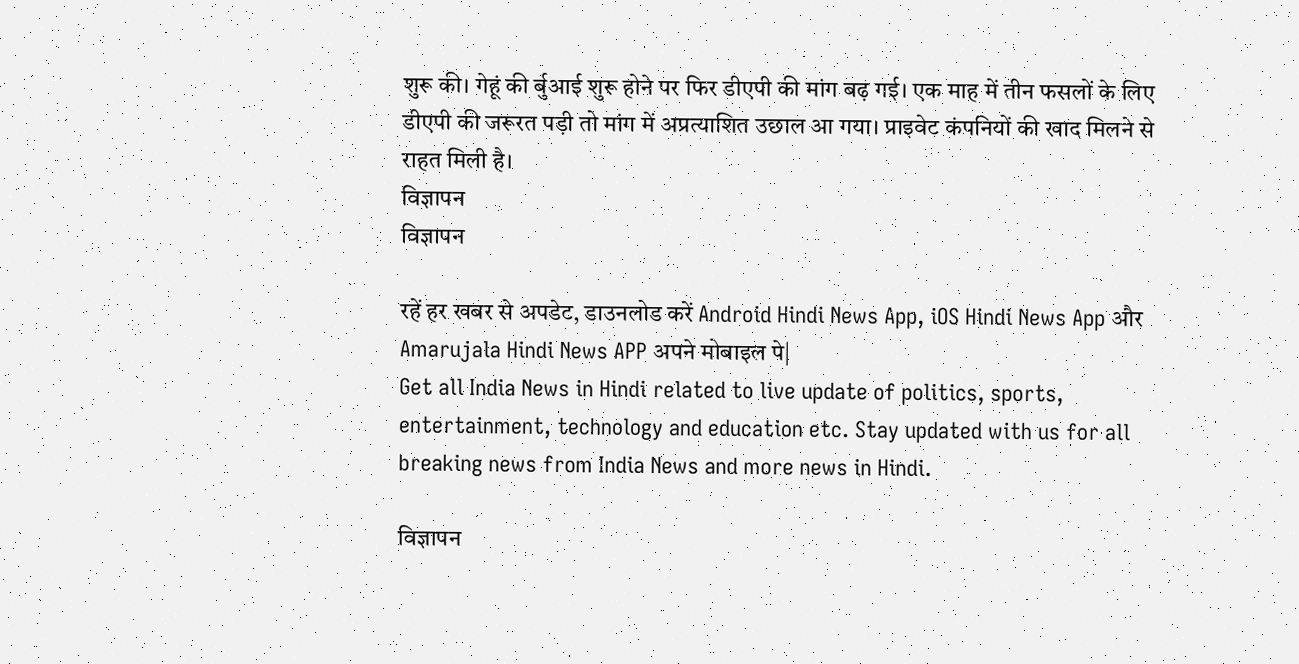शुरू की। गेहूं की र्बुआई शुरू होने पर फिर डीएपी की मांग बढ़ गई। एक माह में तीन फसलों के लिए डीएपी की जरूरत पड़ी तो मांग में अप्रत्याशित उछाल आ गया। प्राइवेट कंपनियों की खाद मिलने से राहत मिली है।
विज्ञापन
विज्ञापन

रहें हर खबर से अपडेट, डाउनलोड करें Android Hindi News App, iOS Hindi News App और Amarujala Hindi News APP अपने मोबाइल पे|
Get all India News in Hindi related to live update of politics, sports, entertainment, technology and education etc. Stay updated with us for all breaking news from India News and more news in Hindi.

विज्ञापन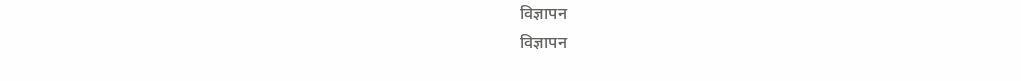विज्ञापन
विज्ञापन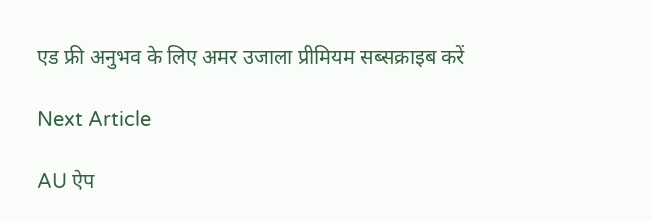एड फ्री अनुभव के लिए अमर उजाला प्रीमियम सब्सक्राइब करें

Next Article

AU ऐप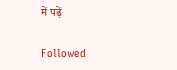में पढ़ें

Followed